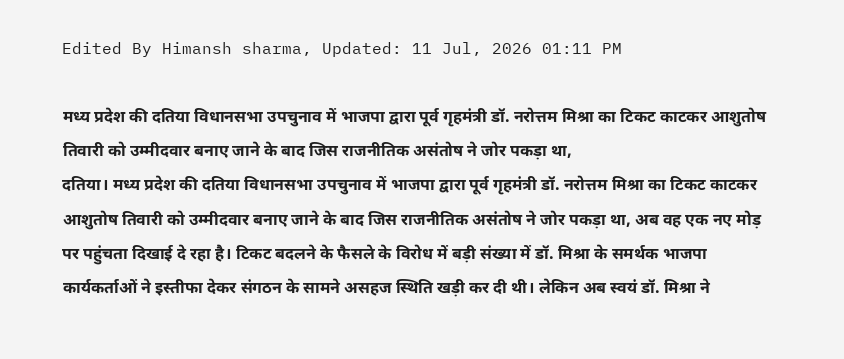Edited By Himansh sharma, Updated: 11 Jul, 2026 01:11 PM

मध्य प्रदेश की दतिया विधानसभा उपचुनाव में भाजपा द्वारा पूर्व गृहमंत्री डॉ. नरोत्तम मिश्रा का टिकट काटकर आशुतोष तिवारी को उम्मीदवार बनाए जाने के बाद जिस राजनीतिक असंतोष ने जोर पकड़ा था,
दतिया। मध्य प्रदेश की दतिया विधानसभा उपचुनाव में भाजपा द्वारा पूर्व गृहमंत्री डॉ. नरोत्तम मिश्रा का टिकट काटकर आशुतोष तिवारी को उम्मीदवार बनाए जाने के बाद जिस राजनीतिक असंतोष ने जोर पकड़ा था, अब वह एक नए मोड़ पर पहुंचता दिखाई दे रहा है। टिकट बदलने के फैसले के विरोध में बड़ी संख्या में डॉ. मिश्रा के समर्थक भाजपा कार्यकर्ताओं ने इस्तीफा देकर संगठन के सामने असहज स्थिति खड़ी कर दी थी। लेकिन अब स्वयं डॉ. मिश्रा ने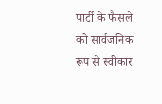पार्टी के फैसले को सार्वजनिक रूप से स्वीकार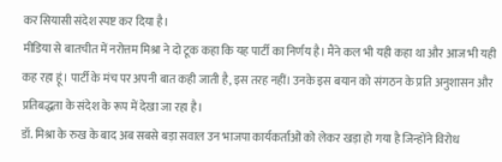कर सियासी संदेश स्पष्ट कर दिया है।
मीडिया से बातचीत में नरोत्तम मिश्रा ने दो टूक कहा कि यह पार्टी का निर्णय है। मैंने कल भी यही कहा था और आज भी यही कह रहा हूं। पार्टी के मंच पर अपनी बात कही जाती है, इस तरह नहीं। उनके इस बयान को संगठन के प्रति अनुशासन और प्रतिबद्धता के संदेश के रूप में देखा जा रहा है।
डॉ. मिश्रा के रुख के बाद अब सबसे बड़ा सवाल उन भाजपा कार्यकर्ताओं को लेकर खड़ा हो गया है जिन्होंने विरोध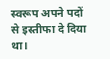स्वरूप अपने पदों से इस्तीफा दे दिया था।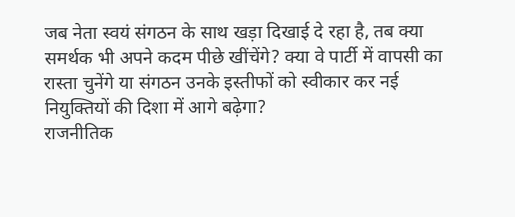जब नेता स्वयं संगठन के साथ खड़ा दिखाई दे रहा है, तब क्या समर्थक भी अपने कदम पीछे खींचेंगे? क्या वे पार्टी में वापसी का रास्ता चुनेंगे या संगठन उनके इस्तीफों को स्वीकार कर नई नियुक्तियों की दिशा में आगे बढ़ेगा?
राजनीतिक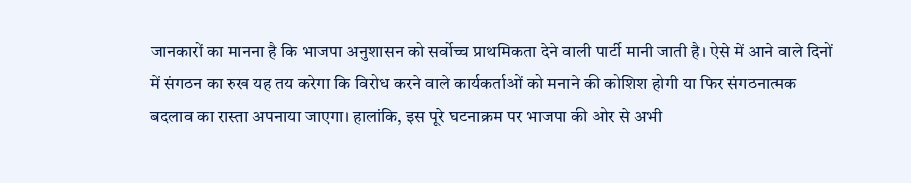जानकारों का मानना है कि भाजपा अनुशासन को सर्वोच्च प्राथमिकता देने वाली पार्टी मानी जाती है। ऐसे में आने वाले दिनों में संगठन का रुख यह तय करेगा कि विरोध करने वाले कार्यकर्ताओं को मनाने की कोशिश होगी या फिर संगठनात्मक बदलाव का रास्ता अपनाया जाएगा। हालांकि, इस पूरे घटनाक्रम पर भाजपा की ओर से अभी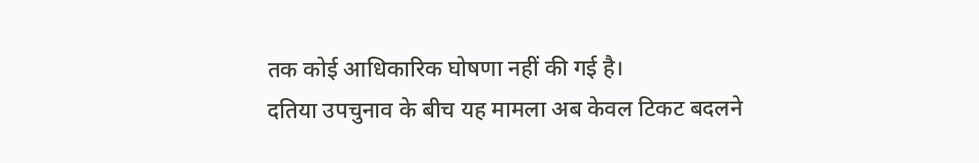तक कोई आधिकारिक घोषणा नहीं की गई है।
दतिया उपचुनाव के बीच यह मामला अब केवल टिकट बदलने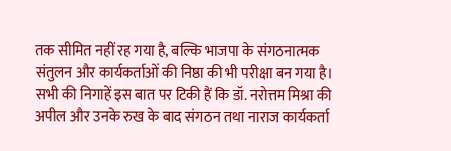तक सीमित नहीं रह गया है, बल्कि भाजपा के संगठनात्मक संतुलन और कार्यकर्ताओं की निष्ठा की भी परीक्षा बन गया है। सभी की निगाहें इस बात पर टिकी हैं कि डॉ. नरोत्तम मिश्रा की अपील और उनके रुख के बाद संगठन तथा नाराज कार्यकर्ता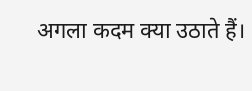अगला कदम क्या उठाते हैं।